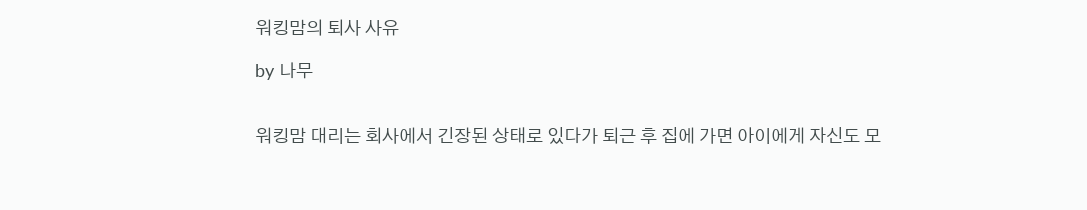워킹맘의 퇴사 사유

by 나무


워킹맘 대리는 회사에서 긴장된 상태로 있다가 퇴근 후 집에 가면 아이에게 자신도 모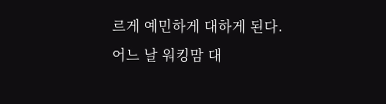르게 예민하게 대하게 된다.
어느 날 워킹맘 대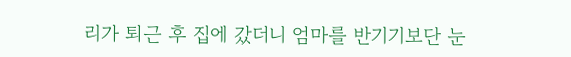리가 퇴근 후 집에 갔더니 엄마를 반기기보단 눈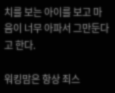치를 보는 아이를 보고 마음이 너무 아파서 그만둔다고 한다.

워킹맘은 항상 죄스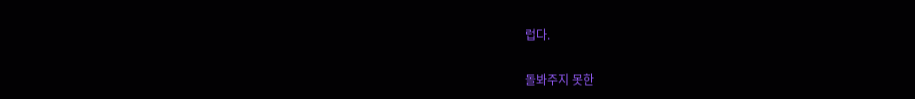럽다.


돌봐주지 못한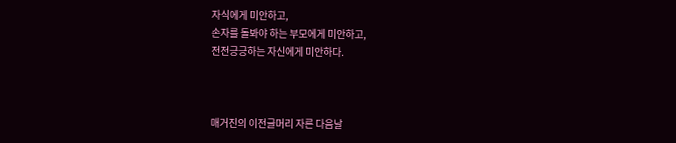자식에게 미안하고,
손자를 돌봐야 하는 부모에게 미안하고,
전전긍긍하는 자신에게 미안하다.



매거진의 이전글머리 자른 다음날